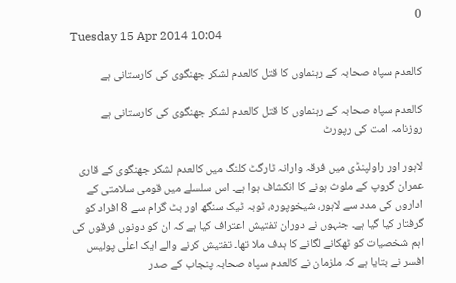0
Tuesday 15 Apr 2014 10:04

کالعدم سپاہ صحابہ کے رہنماوں کا قتل کالعدم لشکر جھنگوی کی کارستانی ہے

کالعدم سپاہ صحابہ کے رہنماوں کا قتل کالعدم لشکر جھنگوی کی کارستانی ہے
روزنامہ امت کی رپورٹ

لاہور اور راولپنڈی میں فرقہ وارانہ ٹارگٹ کلنگ میں کالعدم لشکر جھنگوی کے قاری عمران گروپ کے ملوث ہونے کا انکشاف ہوا ہے۔ اس سلسلے میں قومی سلامتی کے اداروں کی مدد سے لاہور، شیخوپورہ، ٹوبہ ٹیک سنگھ اور بٹ گرام سے 8 افراد کو گرفتار کیا گیا ہے۔ جنہوں نے دوران تفتیش اعتراف کیا ہے کہ ان کو دونوں فرقوں کی اہم شخصیات کو ٹھکانے لگانے کا ہدف ملا تھا۔ تفتیش کرنے والے ایک اعلٰی پولیس افسر نے بتایا ہے کہ ملزمان نے کالعدم سپاہ صحابہ پنجاب کے صدر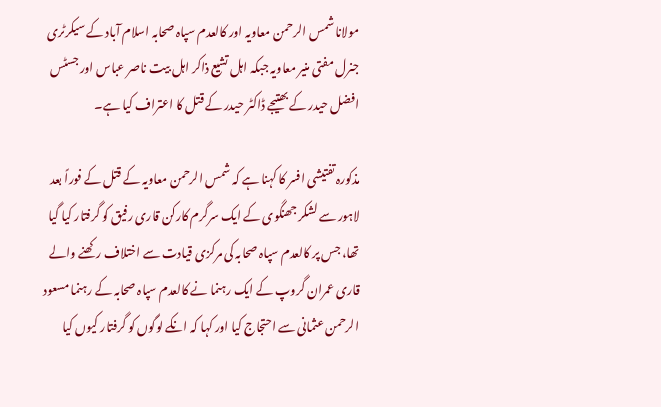مولانا شمس الرحمن معاویہ اور کالعدم سپاہ صحابہ اسلام آباد کے سیکرٹری جنرل مفتی منیر معاویہ جبکہ اہل تشیع ذاکر اہل بیت ناصر عباس اور جسٹس افضل حیدر کے بھتیجے ڈاکٹر حیدر کے قتل کا اعتراف کیا ہے۔

مذکورہ تفتیشی افسر کا کہنا ہے کہ شمس الرحمن معاویہ کے قتل کے فوراً بعد لاہور سے لشکر جھنگوی کے ایک سرگرم کارکن قاری رفیق کو گرفتار کیا گیا تھا، جس پر کالعدم سپاہ صحابہ کی مرکزی قیادت سے اختلاف رکھنے والے قاری عمران گروپ کے ایک رہنما نے کالعدم سپاہ صحابہ کے رہنما مسعود الرحمن عثمانی سے احتجاج کیا اور کہا کہ انکے لوگوں کو گرفتار کیوں کیا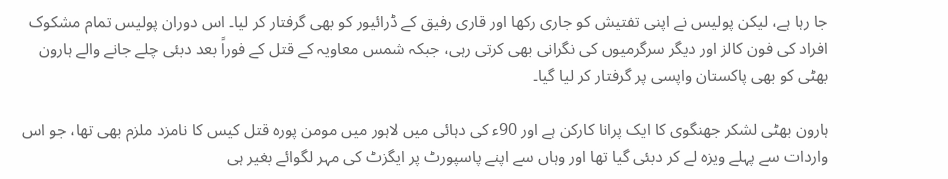جا رہا ہے، لیکن پولیس نے اپنی تفتیش کو جاری رکھا اور قاری رفیق کے ڈرائیور کو بھی گرفتار کر لیا۔ اس دوران پولیس تمام مشکوک افراد کی فون کالز اور دیگر سرگرمیوں کی نگرانی بھی کرتی رہی، جبکہ شمس معاویہ کے قتل کے فوراً بعد دبئی چلے جانے والے ہارون بھٹی کو بھی پاکستان واپسی پر گرفتار کر لیا گیا۔

ہارون بھٹی لشکر جھنگوی کا ایک پرانا کارکن ہے اور 90ء کی دہائی میں لاہور میں مومن پورہ قتل کیس کا نامزد ملزم بھی تھا، جو اس واردات سے پہلے ویزہ لے کر دبئی گیا تھا اور وہاں سے اپنے پاسپورٹ پر ایگزٹ کی مہر لگوائے بغیر ہی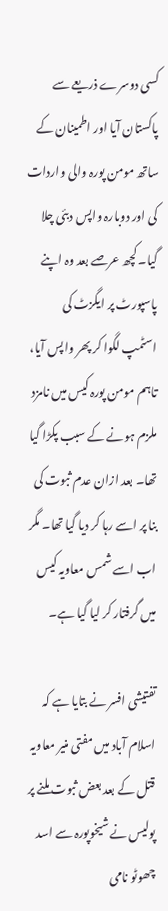کسی دوسرے ذریعے سے پاکستان آیا اور اطمینان کے ساتھ مومن پورہ والی واردات کی اور دوبارہ واپس دبئی چلا گیا۔ کچھ عرصے بعد وہ اپنے پاسپورٹ پر ایگزٹ کی اسٹمپ لگوا کر پھر واپس آیا، تاہم مومن پورہ کیس میں نامزد ملزم ہونے کے سبب پکڑا گیا تھا۔ بعد ازان عدم ثبوت کی بنا پر اسے رہا کر دیا گیا تھا۔ مگر اب اسے شمس معاویہ کیس میں گرفتار کر لیا گیا ہے۔

تفتیشی افسر نے بتایا ہے کہ اسلام آباد میں مفتی منیر معاویہ قتل کے بعد بعض ثبوت ملنے پر پولیس نے شیخوپورہ سے اسد چھوٹو نامی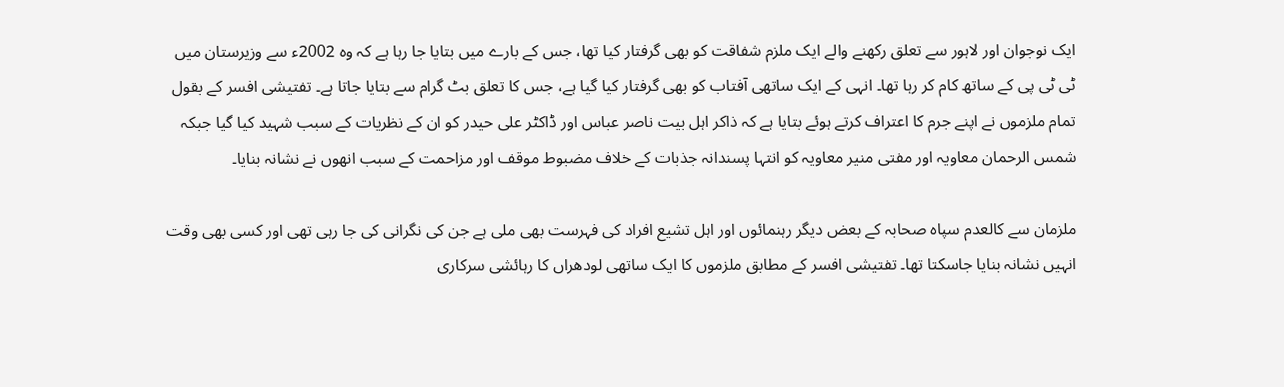ایک نوجوان اور لاہور سے تعلق رکھنے والے ایک ملزم شفاقت کو بھی گرفتار کیا تھا، جس کے بارے میں بتایا جا رہا ہے کہ وہ 2002ء سے وزیرستان میں ٹی ٹی پی کے ساتھ کام کر رہا تھا۔ انہی کے ایک ساتھی آفتاب کو بھی گرفتار کیا گیا ہے، جس کا تعلق بٹ گرام سے بتایا جاتا ہے۔ تفتیشی افسر کے بقول تمام ملزموں نے اپنے جرم کا اعتراف کرتے ہوئے بتایا ہے کہ ذاکر اہل بیت ناصر عباس اور ڈاکٹر علی حیدر کو ان کے نظریات کے سبب شہید کیا گیا جبکہ شمس الرحمان معاویہ اور مفتی منیر معاویہ کو انتہا پسندانہ جذبات کے خلاف مضبوط موقف اور مزاحمت کے سبب انھوں نے نشانہ بنایا۔

ملزمان سے کالعدم سپاہ صحابہ کے بعض دیگر رہنمائوں اور اہل تشیع افراد کی فہرست بھی ملی ہے جن کی نگرانی کی جا رہی تھی اور کسی بھی وقت انہیں نشانہ بنایا جاسکتا تھا۔ تفتیشی افسر کے مطابق ملزموں کا ایک ساتھی لودھراں کا رہائشی سرکاری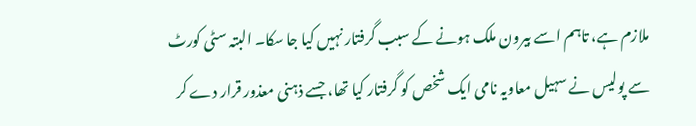ملازم ہے، تاہم اسے بیرون ملک ہونے کے سبب گرفتار نہیں کیا جا سکا۔ البتہ سٹی کورٹ سے پولیس نے سہیل معاویہ نامی ایک شخص کو گرفتار کیا تھا، جسے ذہنی معذور قرار دے کر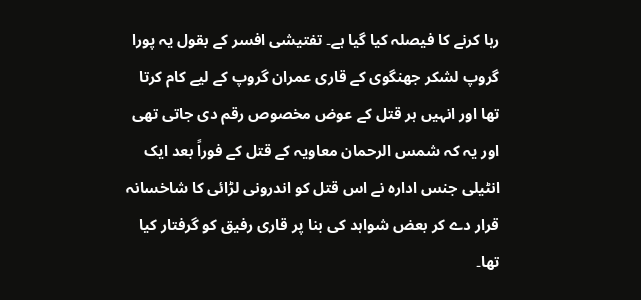رہا کرنے کا فیصلہ کیا گیا ہے۔ تفتیشی افسر کے بقول یہ پورا گروپ لشکر جھنگوی کے قاری عمران گروپ کے لیے کام کرتا تھا اور انہیں ہر قتل کے عوض مخصوص رقم دی جاتی تھی اور یہ کہ شمس الرحمان معاویہ کے قتل کے فوراً بعد ایک انٹیلی جنس ادارہ نے اس قتل کو اندرونی لڑائی کا شاخسانہ قرار دے کر بعض شواہد کی بنا پر قاری رفیق کو گرفتار کیا تھا۔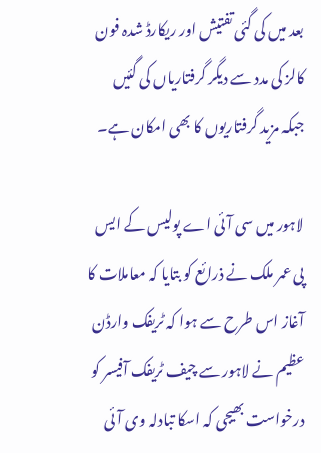بعد میں کی گئی تفتیش اور ریکارڈ شدہ فون کالز کی مدد سے دیگر گرفتاریاں کی گئیں جبکہ مزید گرفتاریوں کا بھی امکان ہے۔

لاہور میں سی آئی اے پولیس کے ایس پی عمر ملک نے ذرائع کو بتایا کہ معاملات کا آغاز اس طرح سے ہوا کہ ٹریفک وارڈن عظیم نے لاہور سے چیف ٹریفک آفیسر کو درخواست بھیجی کہ اسکا تبادلہ وی آئی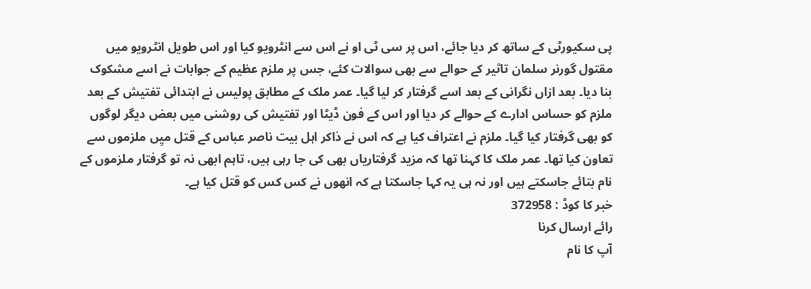پی سکیورٹی کے ساتھ کر دیا جائے، اس پر سی ٹی او نے اس سے انٹرویو کیا اور اس طویل انٹرویو میں مقتول گورنر سلمان تاثیر کے حوالے سے بھی سوالات کئے، جس پر ملزم عظیم کے جوابات نے اسے مشکوک بنا دیا۔ بعد ازاں نگرانی کے بعد اسے گرفتار کر لیا گیا۔ عمر ملک کے مطابق پولیس نے ابتدائی تفتیش کے بعد ملزم کو حساس ادارے کے حوالے کر دیا اور اس کے فون ڈیٹا اور تفتیش کی روشنی میں بعض دیگر لوگوں کو بھی گرفتار کیا گیا۔ ملزم نے اعتراف کیا ہے کہ اس نے ذاکر اہل بیت ناصر عباس کے قتل میِں ملزموں سے تعاون کیا تھا۔ عمر ملک کا کہنا تھا کہ مزید گرفتاریاں بھی کی جا رہی ہیں، تاہم ابھی نہ تو گرفتار ملزموں کے نام بتائے جاسکتے ہیں اور نہ ہی یہ کہا جاسکتا ہے کہ انھوں نے کس کس کو قتل کیا ہے۔
خبر کا کوڈ : 372958
رائے ارسال کرنا
آپ کا نام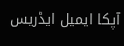آپکا ایمیل ایڈریس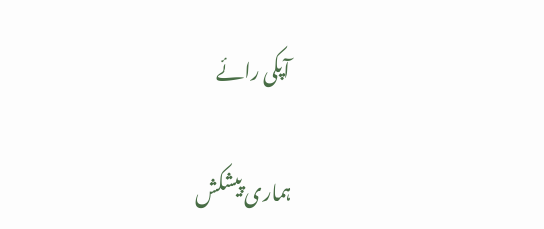آپکی رائے

ہماری پیشکش